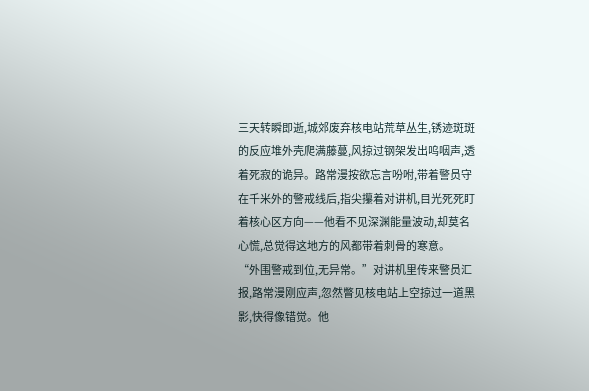三天转瞬即逝,城郊废弃核电站荒草丛生,锈迹斑斑的反应堆外壳爬满藤蔓,风掠过钢架发出呜咽声,透着死寂的诡异。路常漫按欲忘言吩咐,带着警员守在千米外的警戒线后,指尖攥着对讲机,目光死死盯着核心区方向——他看不见深渊能量波动,却莫名心慌,总觉得这地方的风都带着刺骨的寒意。
“外围警戒到位,无异常。”对讲机里传来警员汇报,路常漫刚应声,忽然瞥见核电站上空掠过一道黑影,快得像错觉。他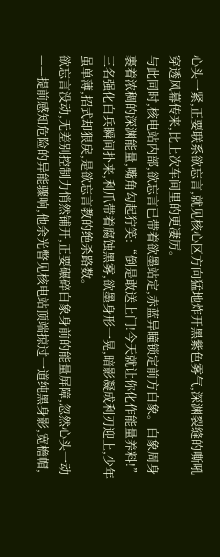心头一紧,正要联系欲忘言,就见核心区方向猛地炸开黑紫色雾气,深渊裂缝的嘶吼穿透风幕传来,比上次车间里的更凄厉。
与此同时,核电站内部,欲忘言已带着欲墨站定,赤蓝异瞳锁定前方白象。白象周身裹着浓稠的深渊能量,嘴角勾起狞笑:“倒是敢送上门!今天就让你化作能量养料!”三名强化白兵瞬间扑来,利爪带着腐蚀黑雾,欲墨身形一晃,暗影凝成利刃迎上,少年虽单薄,招式却狠戾,是欲忘言教的绝杀路数。
欲忘言没动,无差别控制力悄然铺开,正要碾碎白象身前的能量屏障,忽然心头一动——提前感知危险的异能骤响,他余光瞥见核电站顶端掠过一道纯黑身影,宽檐帽,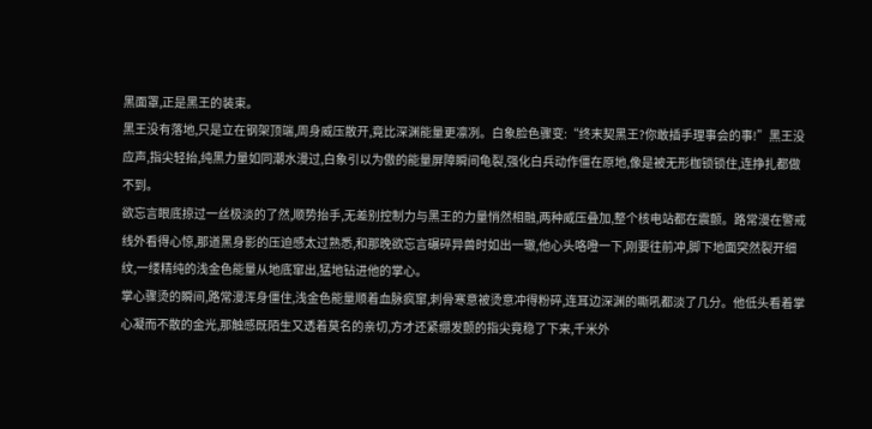黑面罩,正是黑王的装束。
黑王没有落地,只是立在钢架顶端,周身威压散开,竟比深渊能量更凛冽。白象脸色骤变:“终末契黑王?你敢插手理事会的事!”黑王没应声,指尖轻抬,纯黑力量如同潮水漫过,白象引以为傲的能量屏障瞬间龟裂,强化白兵动作僵在原地,像是被无形枷锁锁住,连挣扎都做不到。
欲忘言眼底掠过一丝极淡的了然,顺势抬手,无差别控制力与黑王的力量悄然相融,两种威压叠加,整个核电站都在震颤。路常漫在警戒线外看得心惊,那道黑身影的压迫感太过熟悉,和那晚欲忘言碾碎异兽时如出一辙,他心头咯噔一下,刚要往前冲,脚下地面突然裂开细纹,一缕精纯的浅金色能量从地底窜出,猛地钻进他的掌心。
掌心骤烫的瞬间,路常漫浑身僵住,浅金色能量顺着血脉疯窜,刺骨寒意被烫意冲得粉碎,连耳边深渊的嘶吼都淡了几分。他低头看着掌心凝而不散的金光,那触感既陌生又透着莫名的亲切,方才还紧绷发颤的指尖竟稳了下来,千米外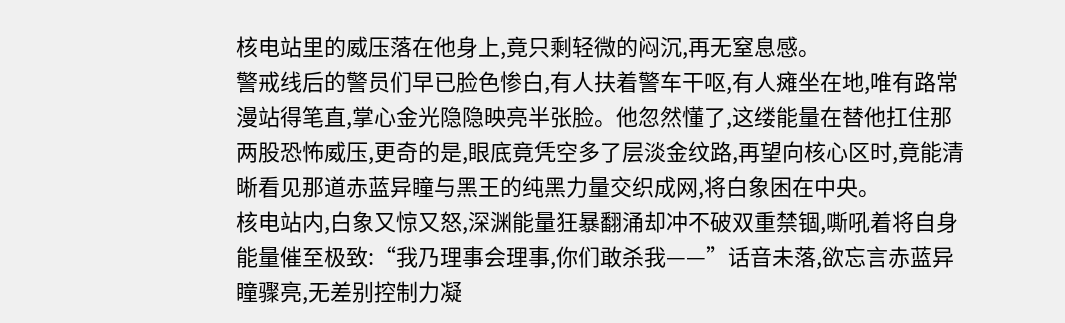核电站里的威压落在他身上,竟只剩轻微的闷沉,再无窒息感。
警戒线后的警员们早已脸色惨白,有人扶着警车干呕,有人瘫坐在地,唯有路常漫站得笔直,掌心金光隐隐映亮半张脸。他忽然懂了,这缕能量在替他扛住那两股恐怖威压,更奇的是,眼底竟凭空多了层淡金纹路,再望向核心区时,竟能清晰看见那道赤蓝异瞳与黑王的纯黑力量交织成网,将白象困在中央。
核电站内,白象又惊又怒,深渊能量狂暴翻涌却冲不破双重禁锢,嘶吼着将自身能量催至极致:“我乃理事会理事,你们敢杀我——”话音未落,欲忘言赤蓝异瞳骤亮,无差别控制力凝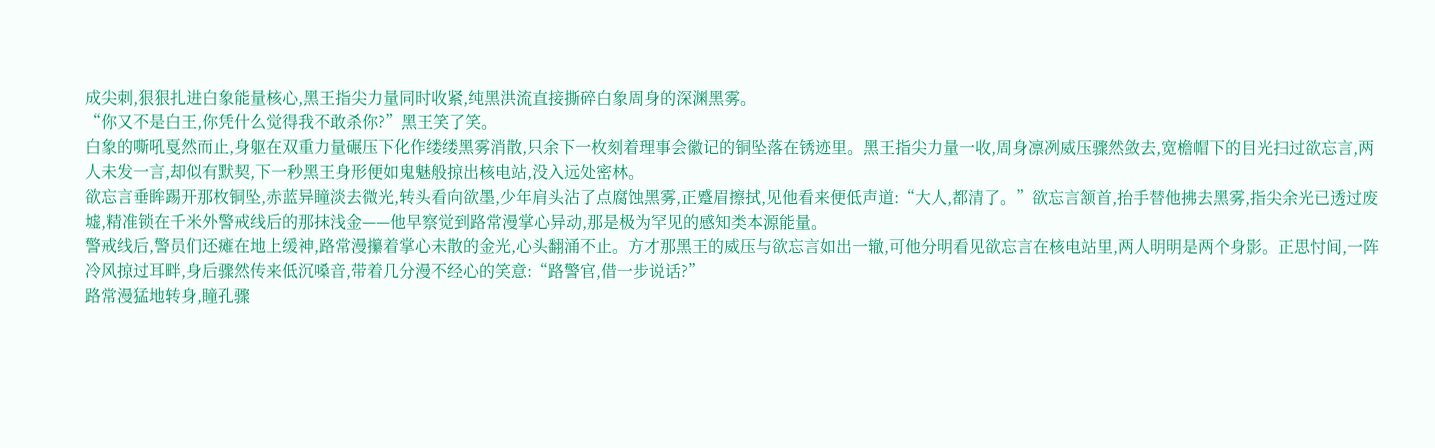成尖刺,狠狠扎进白象能量核心,黑王指尖力量同时收紧,纯黑洪流直接撕碎白象周身的深渊黑雾。
“你又不是白王,你凭什么觉得我不敢杀你?”黑王笑了笑。
白象的嘶吼戛然而止,身躯在双重力量碾压下化作缕缕黑雾消散,只余下一枚刻着理事会徽记的铜坠落在锈迹里。黑王指尖力量一收,周身凛冽威压骤然敛去,宽檐帽下的目光扫过欲忘言,两人未发一言,却似有默契,下一秒黑王身形便如鬼魅般掠出核电站,没入远处密林。
欲忘言垂眸踢开那枚铜坠,赤蓝异瞳淡去微光,转头看向欲墨,少年肩头沾了点腐蚀黑雾,正蹙眉擦拭,见他看来便低声道:“大人,都清了。”欲忘言颔首,抬手替他拂去黑雾,指尖余光已透过废墟,精准锁在千米外警戒线后的那抹浅金——他早察觉到路常漫掌心异动,那是极为罕见的感知类本源能量。
警戒线后,警员们还瘫在地上缓神,路常漫攥着掌心未散的金光,心头翻涌不止。方才那黑王的威压与欲忘言如出一辙,可他分明看见欲忘言在核电站里,两人明明是两个身影。正思忖间,一阵冷风掠过耳畔,身后骤然传来低沉嗓音,带着几分漫不经心的笑意:“路警官,借一步说话?”
路常漫猛地转身,瞳孔骤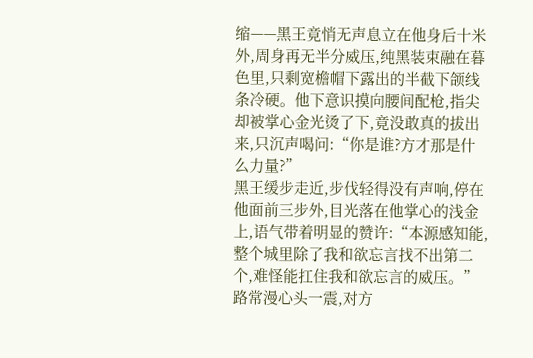缩——黑王竟悄无声息立在他身后十米外,周身再无半分威压,纯黑装束融在暮色里,只剩宽檐帽下露出的半截下颌线条冷硬。他下意识摸向腰间配枪,指尖却被掌心金光烫了下,竟没敢真的拔出来,只沉声喝问:“你是谁?方才那是什么力量?”
黑王缓步走近,步伐轻得没有声响,停在他面前三步外,目光落在他掌心的浅金上,语气带着明显的赞许:“本源感知能,整个城里除了我和欲忘言找不出第二个,难怪能扛住我和欲忘言的威压。”
路常漫心头一震,对方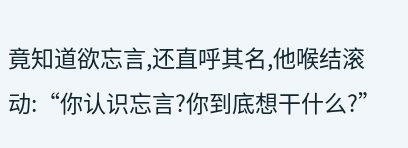竟知道欲忘言,还直呼其名,他喉结滚动:“你认识忘言?你到底想干什么?”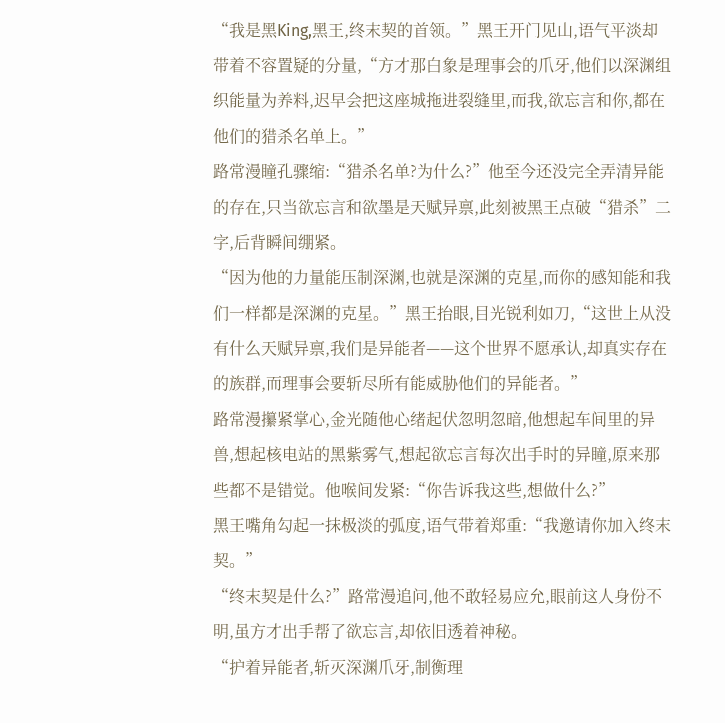“我是黑King,黑王,终末契的首领。”黑王开门见山,语气平淡却带着不容置疑的分量,“方才那白象是理事会的爪牙,他们以深渊组织能量为养料,迟早会把这座城拖进裂缝里,而我,欲忘言和你,都在他们的猎杀名单上。”
路常漫瞳孔骤缩:“猎杀名单?为什么?”他至今还没完全弄清异能的存在,只当欲忘言和欲墨是天赋异禀,此刻被黑王点破“猎杀”二字,后背瞬间绷紧。
“因为他的力量能压制深渊,也就是深渊的克星,而你的感知能和我们一样都是深渊的克星。”黑王抬眼,目光锐利如刀,“这世上从没有什么天赋异禀,我们是异能者——这个世界不愿承认,却真实存在的族群,而理事会要斩尽所有能威胁他们的异能者。”
路常漫攥紧掌心,金光随他心绪起伏忽明忽暗,他想起车间里的异兽,想起核电站的黑紫雾气,想起欲忘言每次出手时的异瞳,原来那些都不是错觉。他喉间发紧:“你告诉我这些,想做什么?”
黑王嘴角勾起一抹极淡的弧度,语气带着郑重:“我邀请你加入终末契。”
“终末契是什么?”路常漫追问,他不敢轻易应允,眼前这人身份不明,虽方才出手帮了欲忘言,却依旧透着神秘。
“护着异能者,斩灭深渊爪牙,制衡理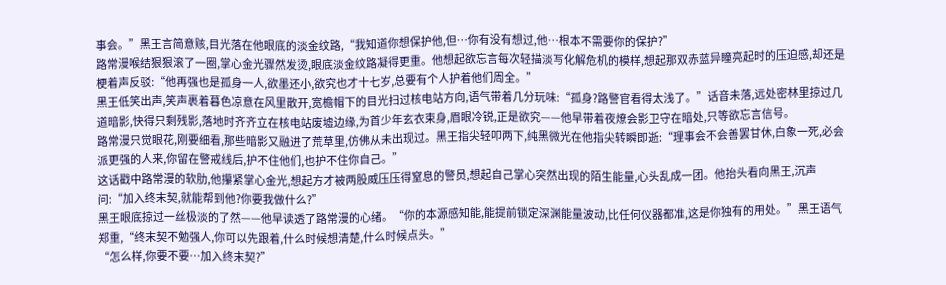事会。”黑王言简意赅,目光落在他眼底的淡金纹路,“我知道你想保护他,但…你有没有想过,他…根本不需要你的保护?”
路常漫喉结狠狠滚了一圈,掌心金光骤然发烫,眼底淡金纹路凝得更重。他想起欲忘言每次轻描淡写化解危机的模样,想起那双赤蓝异瞳亮起时的压迫感,却还是梗着声反驳:“他再强也是孤身一人,欲墨还小,欲究也才十七岁,总要有个人护着他们周全。”
黑王低笑出声,笑声裹着暮色凉意在风里散开,宽檐帽下的目光扫过核电站方向,语气带着几分玩味:“孤身?路警官看得太浅了。”话音未落,远处密林里掠过几道暗影,快得只剩残影,落地时齐齐立在核电站废墟边缘,为首少年玄衣束身,眉眼冷锐,正是欲究——他早带着夜燎会影卫守在暗处,只等欲忘言信号。
路常漫只觉眼花,刚要细看,那些暗影又融进了荒草里,仿佛从未出现过。黑王指尖轻叩两下,纯黑微光在他指尖转瞬即逝:“理事会不会善罢甘休,白象一死,必会派更强的人来,你留在警戒线后,护不住他们,也护不住你自己。”
这话戳中路常漫的软肋,他攥紧掌心金光,想起方才被两股威压压得窒息的警员,想起自己掌心突然出现的陌生能量,心头乱成一团。他抬头看向黑王,沉声问:“加入终末契,就能帮到他?你要我做什么?”
黑王眼底掠过一丝极淡的了然——他早读透了路常漫的心绪。“你的本源感知能,能提前锁定深渊能量波动,比任何仪器都准,这是你独有的用处。”黑王语气郑重,“终末契不勉强人,你可以先跟着,什么时候想清楚,什么时候点头。”
“怎么样,你要不要…加入终末契?”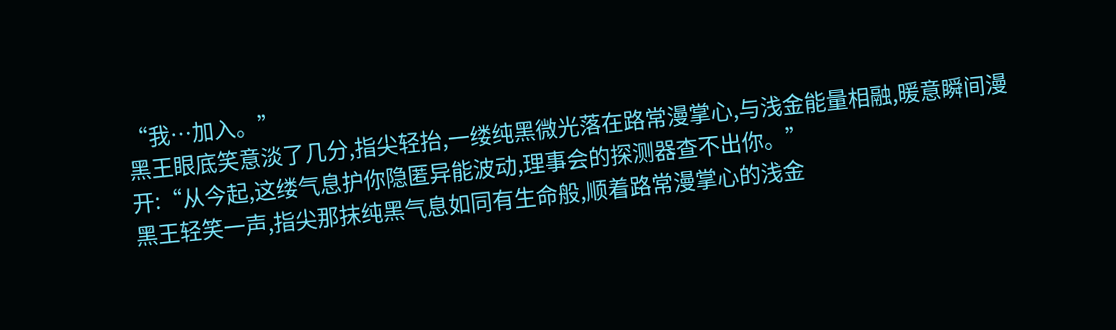“我…加入。”
黑王眼底笑意淡了几分,指尖轻抬,一缕纯黑微光落在路常漫掌心,与浅金能量相融,暖意瞬间漫开:“从今起,这缕气息护你隐匿异能波动,理事会的探测器查不出你。”
黑王轻笑一声,指尖那抹纯黑气息如同有生命般,顺着路常漫掌心的浅金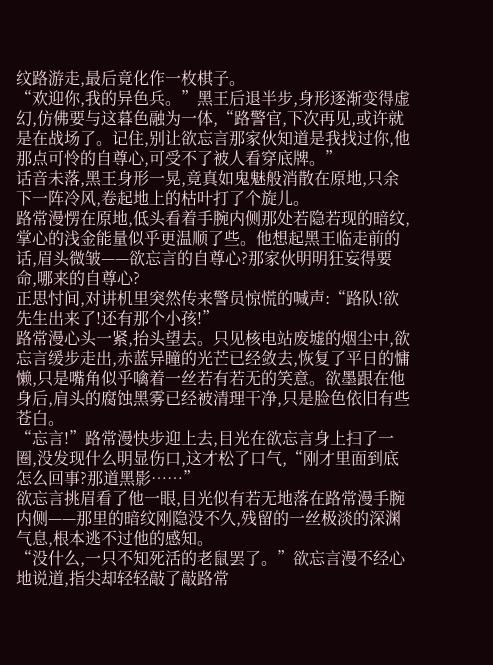纹路游走,最后竟化作一枚棋子。
“欢迎你,我的异色兵。”黑王后退半步,身形逐渐变得虚幻,仿佛要与这暮色融为一体,“路警官,下次再见,或许就是在战场了。记住,别让欲忘言那家伙知道是我找过你,他那点可怜的自尊心,可受不了被人看穿底牌。”
话音未落,黑王身形一晃,竟真如鬼魅般消散在原地,只余下一阵冷风,卷起地上的枯叶打了个旋儿。
路常漫愣在原地,低头看着手腕内侧那处若隐若现的暗纹,掌心的浅金能量似乎更温顺了些。他想起黑王临走前的话,眉头微皱——欲忘言的自尊心?那家伙明明狂妄得要命,哪来的自尊心?
正思忖间,对讲机里突然传来警员惊慌的喊声:“路队!欲先生出来了!还有那个小孩!”
路常漫心头一紧,抬头望去。只见核电站废墟的烟尘中,欲忘言缓步走出,赤蓝异瞳的光芒已经敛去,恢复了平日的慵懒,只是嘴角似乎噙着一丝若有若无的笑意。欲墨跟在他身后,肩头的腐蚀黑雾已经被清理干净,只是脸色依旧有些苍白。
“忘言!”路常漫快步迎上去,目光在欲忘言身上扫了一圈,没发现什么明显伤口,这才松了口气,“刚才里面到底怎么回事?那道黑影……”
欲忘言挑眉看了他一眼,目光似有若无地落在路常漫手腕内侧——那里的暗纹刚隐没不久,残留的一丝极淡的深渊气息,根本逃不过他的感知。
“没什么,一只不知死活的老鼠罢了。”欲忘言漫不经心地说道,指尖却轻轻敲了敲路常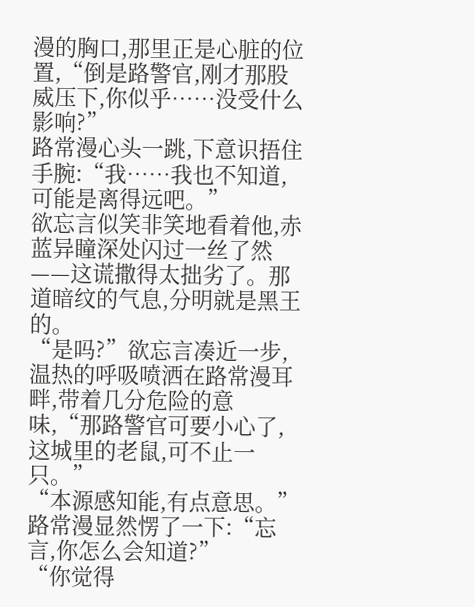漫的胸口,那里正是心脏的位置,“倒是路警官,刚才那股威压下,你似乎……没受什么影响?”
路常漫心头一跳,下意识捂住手腕:“我……我也不知道,可能是离得远吧。”
欲忘言似笑非笑地看着他,赤蓝异瞳深处闪过一丝了然——这谎撒得太拙劣了。那道暗纹的气息,分明就是黑王的。
“是吗?”欲忘言凑近一步,温热的呼吸喷洒在路常漫耳畔,带着几分危险的意味,“那路警官可要小心了,这城里的老鼠,可不止一只。”
“本源感知能,有点意思。”
路常漫显然愣了一下:“忘言,你怎么会知道?”
“你觉得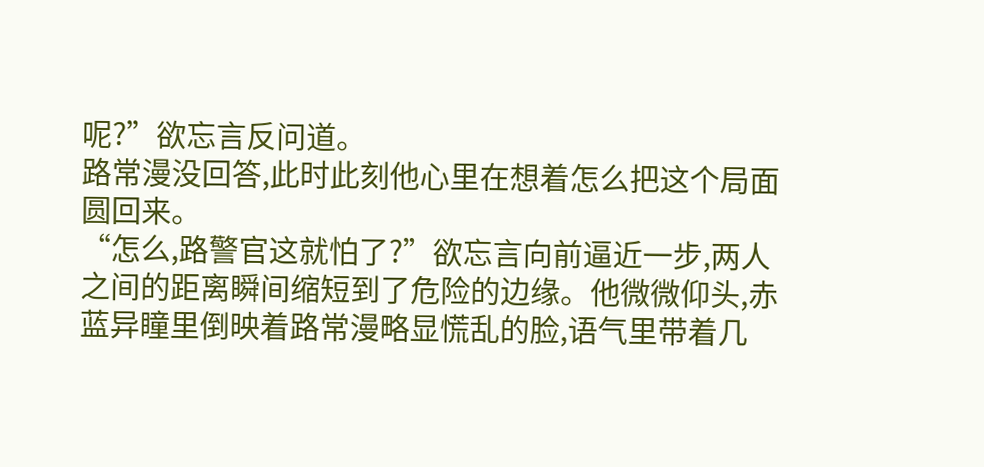呢?”欲忘言反问道。
路常漫没回答,此时此刻他心里在想着怎么把这个局面圆回来。
“怎么,路警官这就怕了?”欲忘言向前逼近一步,两人之间的距离瞬间缩短到了危险的边缘。他微微仰头,赤蓝异瞳里倒映着路常漫略显慌乱的脸,语气里带着几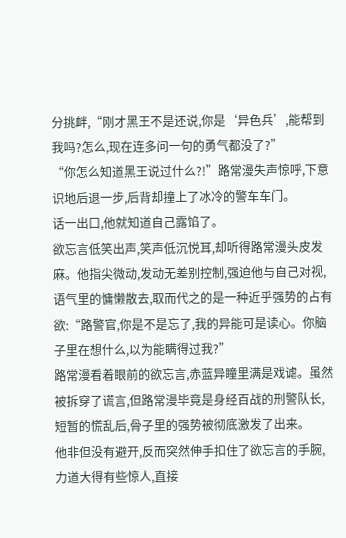分挑衅,“刚才黑王不是还说,你是‘异色兵’,能帮到我吗?怎么,现在连多问一句的勇气都没了?”
“你怎么知道黑王说过什么?!”路常漫失声惊呼,下意识地后退一步,后背却撞上了冰冷的警车车门。
话一出口,他就知道自己露馅了。
欲忘言低笑出声,笑声低沉悦耳,却听得路常漫头皮发麻。他指尖微动,发动无差别控制,强迫他与自己对视,语气里的慵懒散去,取而代之的是一种近乎强势的占有欲:“路警官,你是不是忘了,我的异能可是读心。你脑子里在想什么,以为能瞒得过我?”
路常漫看着眼前的欲忘言,赤蓝异瞳里满是戏谑。虽然被拆穿了谎言,但路常漫毕竟是身经百战的刑警队长,短暂的慌乱后,骨子里的强势被彻底激发了出来。
他非但没有避开,反而突然伸手扣住了欲忘言的手腕,力道大得有些惊人,直接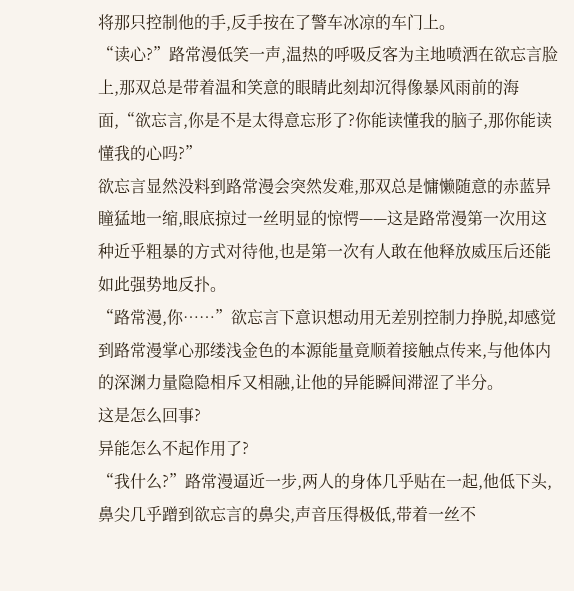将那只控制他的手,反手按在了警车冰凉的车门上。
“读心?”路常漫低笑一声,温热的呼吸反客为主地喷洒在欲忘言脸上,那双总是带着温和笑意的眼睛此刻却沉得像暴风雨前的海面,“欲忘言,你是不是太得意忘形了?你能读懂我的脑子,那你能读懂我的心吗?”
欲忘言显然没料到路常漫会突然发难,那双总是慵懒随意的赤蓝异瞳猛地一缩,眼底掠过一丝明显的惊愕——这是路常漫第一次用这种近乎粗暴的方式对待他,也是第一次有人敢在他释放威压后还能如此强势地反扑。
“路常漫,你……”欲忘言下意识想动用无差别控制力挣脱,却感觉到路常漫掌心那缕浅金色的本源能量竟顺着接触点传来,与他体内的深渊力量隐隐相斥又相融,让他的异能瞬间滞涩了半分。
这是怎么回事?
异能怎么不起作用了?
“我什么?”路常漫逼近一步,两人的身体几乎贴在一起,他低下头,鼻尖几乎蹭到欲忘言的鼻尖,声音压得极低,带着一丝不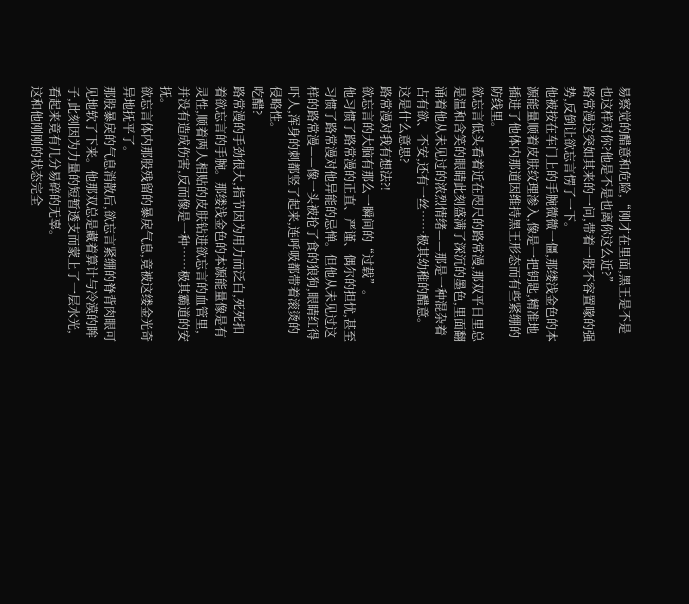易察觉的醋意和危险,“刚才在里面,黑王是不是也这样对你?他是不是也离你这么近?”
路常漫这突如其来的一问,带着一股不容置喙的强势,反倒让欲忘言愣了一下。
他被按在车门上的手腕微微一僵,那缕浅金色的本源能量顺着皮肤纹理渗入,像是一把钥匙,精准地插进了他体内那道因维持黑王形态而有些紧绷的防线里。
欲忘言低头看着近在咫尺的路常漫,那双平日里总是温和含笑的眼睛此刻盛满了深沉的墨色,里面翻涌着他从未见过的浓烈情绪——那是一种混杂着占有欲、不安,还有一丝……极其幼稚的醋意。
这是什么意思?
路常漫对我有想法?!
欲忘言的大脑有那么一瞬间的“过载”。
他习惯了路常漫的正直、严谨、偶尔的担忧,甚至习惯了路常漫对他异能的忌惮。但他从未见过这样的路常漫——像一头被抢了食的狼狗,眼睛红得吓人,浑身的刺都竖了起来,连呼吸都带着滚烫的侵略性。
吃醋?
路常漫的手劲很大,指节因为用力而泛白,死死扣着欲忘言的手腕。那缕浅金色的本源能量像是有灵性,顺着两人相贴的皮肤钻进欲忘言的血管里,并没有造成伤害,反而像是一种……极其霸道的安抚。
欲忘言体内那股残留的暴戾气息,竟被这缕金光奇异地抚平了。
那股暴戾的气息消散后,欲忘言紧绷的脊背肉眼可见地软了下来。他那双总是藏着算计与冷漠的眸子,此刻因为力量的短暂透支而蒙上了一层水光,看起来竟有几分易碎的无辜。
这和他刚刚的状态完全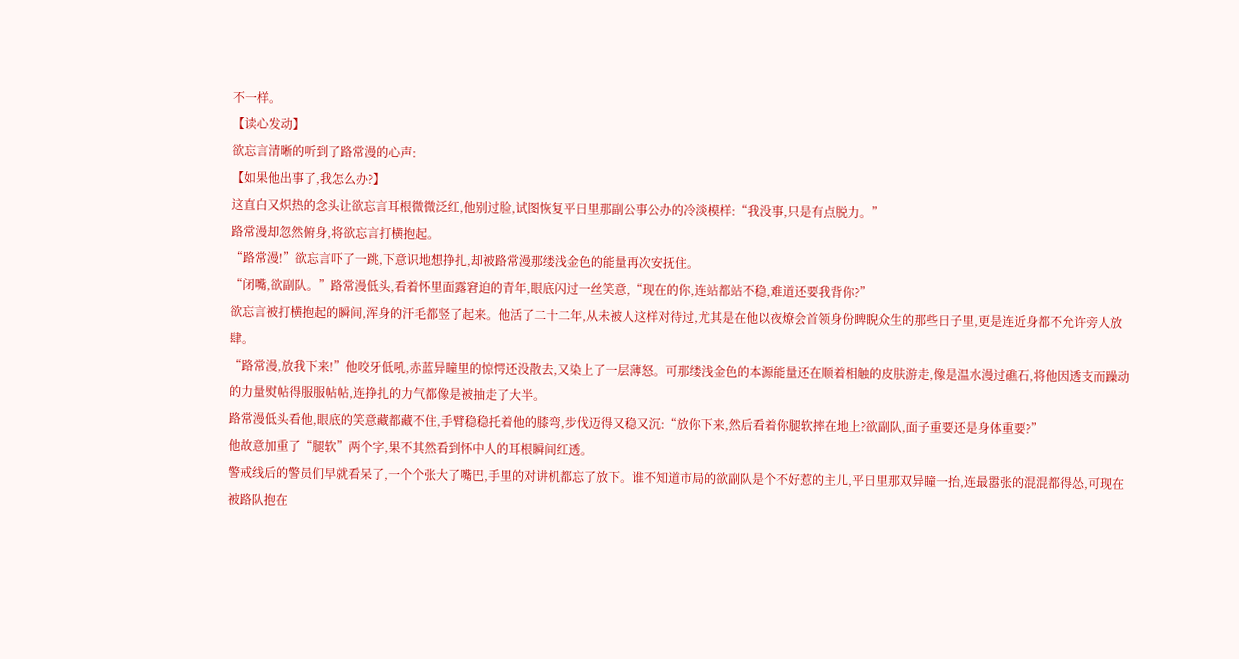不一样。
【读心发动】
欲忘言清晰的听到了路常漫的心声:
【如果他出事了,我怎么办?】
这直白又炽热的念头让欲忘言耳根微微泛红,他别过脸,试图恢复平日里那副公事公办的冷淡模样:“我没事,只是有点脱力。”
路常漫却忽然俯身,将欲忘言打横抱起。
“路常漫!”欲忘言吓了一跳,下意识地想挣扎,却被路常漫那缕浅金色的能量再次安抚住。
“闭嘴,欲副队。”路常漫低头,看着怀里面露窘迫的青年,眼底闪过一丝笑意,“现在的你,连站都站不稳,难道还要我背你?”
欲忘言被打横抱起的瞬间,浑身的汗毛都竖了起来。他活了二十二年,从未被人这样对待过,尤其是在他以夜燎会首领身份睥睨众生的那些日子里,更是连近身都不允许旁人放肆。
“路常漫,放我下来!”他咬牙低吼,赤蓝异瞳里的惊愕还没散去,又染上了一层薄怒。可那缕浅金色的本源能量还在顺着相触的皮肤游走,像是温水漫过礁石,将他因透支而躁动的力量熨帖得服服帖帖,连挣扎的力气都像是被抽走了大半。
路常漫低头看他,眼底的笑意藏都藏不住,手臂稳稳托着他的膝弯,步伐迈得又稳又沉:“放你下来,然后看着你腿软摔在地上?欲副队,面子重要还是身体重要?”
他故意加重了“腿软”两个字,果不其然看到怀中人的耳根瞬间红透。
警戒线后的警员们早就看呆了,一个个张大了嘴巴,手里的对讲机都忘了放下。谁不知道市局的欲副队是个不好惹的主儿,平日里那双异瞳一抬,连最嚣张的混混都得怂,可现在被路队抱在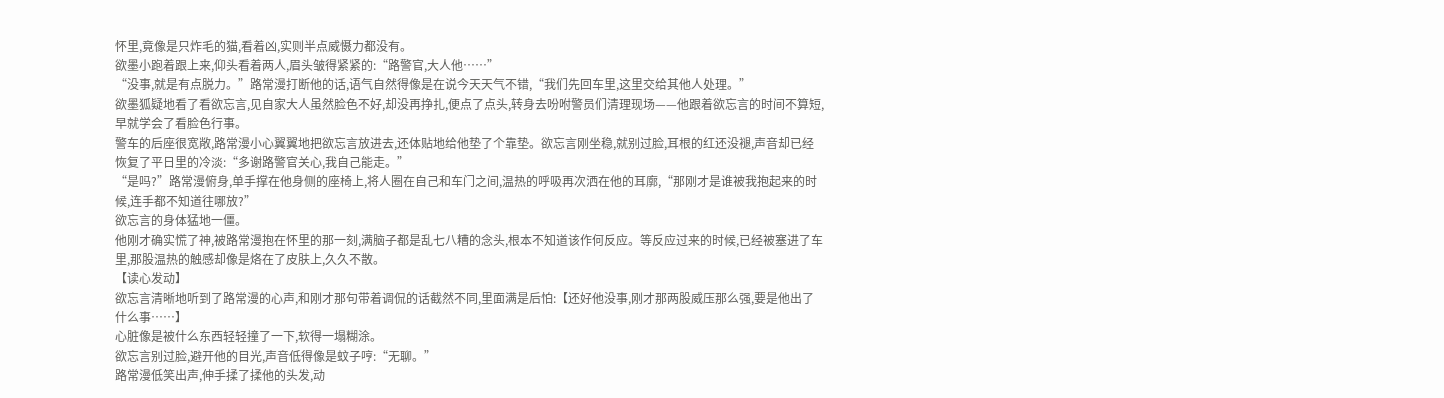怀里,竟像是只炸毛的猫,看着凶,实则半点威慑力都没有。
欲墨小跑着跟上来,仰头看着两人,眉头皱得紧紧的:“路警官,大人他……”
“没事,就是有点脱力。”路常漫打断他的话,语气自然得像是在说今天天气不错,“我们先回车里,这里交给其他人处理。”
欲墨狐疑地看了看欲忘言,见自家大人虽然脸色不好,却没再挣扎,便点了点头,转身去吩咐警员们清理现场——他跟着欲忘言的时间不算短,早就学会了看脸色行事。
警车的后座很宽敞,路常漫小心翼翼地把欲忘言放进去,还体贴地给他垫了个靠垫。欲忘言刚坐稳,就别过脸,耳根的红还没褪,声音却已经恢复了平日里的冷淡:“多谢路警官关心,我自己能走。”
“是吗?”路常漫俯身,单手撑在他身侧的座椅上,将人圈在自己和车门之间,温热的呼吸再次洒在他的耳廓,“那刚才是谁被我抱起来的时候,连手都不知道往哪放?”
欲忘言的身体猛地一僵。
他刚才确实慌了神,被路常漫抱在怀里的那一刻,满脑子都是乱七八糟的念头,根本不知道该作何反应。等反应过来的时候,已经被塞进了车里,那股温热的触感却像是烙在了皮肤上,久久不散。
【读心发动】
欲忘言清晰地听到了路常漫的心声,和刚才那句带着调侃的话截然不同,里面满是后怕:【还好他没事,刚才那两股威压那么强,要是他出了什么事……】
心脏像是被什么东西轻轻撞了一下,软得一塌糊涂。
欲忘言别过脸,避开他的目光,声音低得像是蚊子哼:“无聊。”
路常漫低笑出声,伸手揉了揉他的头发,动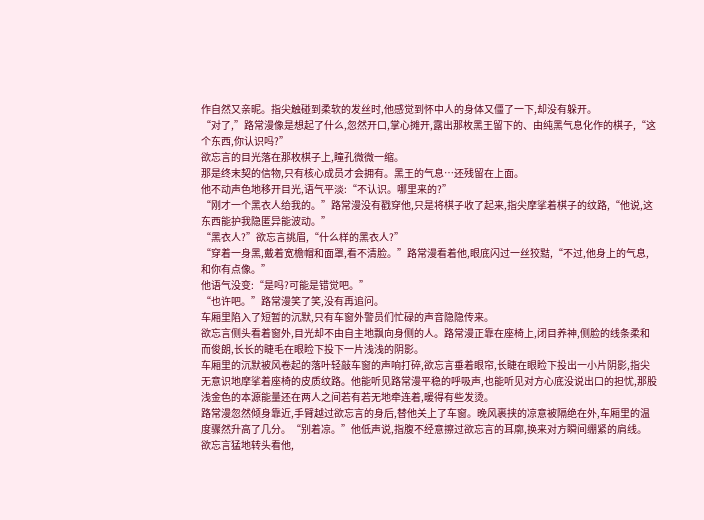作自然又亲昵。指尖触碰到柔软的发丝时,他感觉到怀中人的身体又僵了一下,却没有躲开。
“对了,”路常漫像是想起了什么,忽然开口,掌心摊开,露出那枚黑王留下的、由纯黑气息化作的棋子,“这个东西,你认识吗?”
欲忘言的目光落在那枚棋子上,瞳孔微微一缩。
那是终末契的信物,只有核心成员才会拥有。黑王的气息…还残留在上面。
他不动声色地移开目光,语气平淡:“不认识。哪里来的?”
“刚才一个黑衣人给我的。”路常漫没有戳穿他,只是将棋子收了起来,指尖摩挲着棋子的纹路,“他说,这东西能护我隐匿异能波动。”
“黑衣人?”欲忘言挑眉,“什么样的黑衣人?”
“穿着一身黑,戴着宽檐帽和面罩,看不清脸。”路常漫看着他,眼底闪过一丝狡黠,“不过,他身上的气息,和你有点像。”
他语气没变:“是吗?可能是错觉吧。”
“也许吧。”路常漫笑了笑,没有再追问。
车厢里陷入了短暂的沉默,只有车窗外警员们忙碌的声音隐隐传来。
欲忘言侧头看着窗外,目光却不由自主地飘向身侧的人。路常漫正靠在座椅上,闭目养神,侧脸的线条柔和而俊朗,长长的睫毛在眼睑下投下一片浅浅的阴影。
车厢里的沉默被风卷起的落叶轻敲车窗的声响打碎,欲忘言垂着眼帘,长睫在眼睑下投出一小片阴影,指尖无意识地摩挲着座椅的皮质纹路。他能听见路常漫平稳的呼吸声,也能听见对方心底没说出口的担忧,那股浅金色的本源能量还在两人之间若有若无地牵连着,暖得有些发烫。
路常漫忽然倾身靠近,手臂越过欲忘言的身后,替他关上了车窗。晚风裹挟的凉意被隔绝在外,车厢里的温度骤然升高了几分。“别着凉。”他低声说,指腹不经意擦过欲忘言的耳廓,换来对方瞬间绷紧的肩线。
欲忘言猛地转头看他,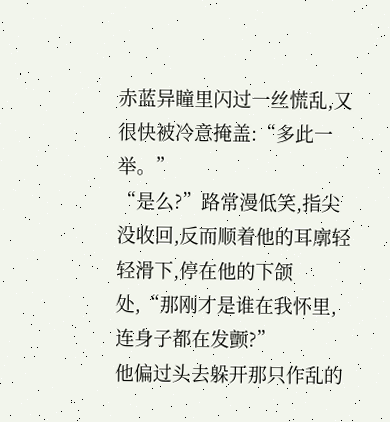赤蓝异瞳里闪过一丝慌乱,又很快被冷意掩盖:“多此一举。”
“是么?”路常漫低笑,指尖没收回,反而顺着他的耳廓轻轻滑下,停在他的下颌处,“那刚才是谁在我怀里,连身子都在发颤?”
他偏过头去躲开那只作乱的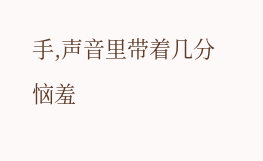手,声音里带着几分恼羞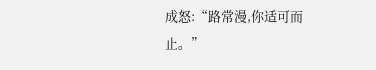成怒:“路常漫,你适可而止。”